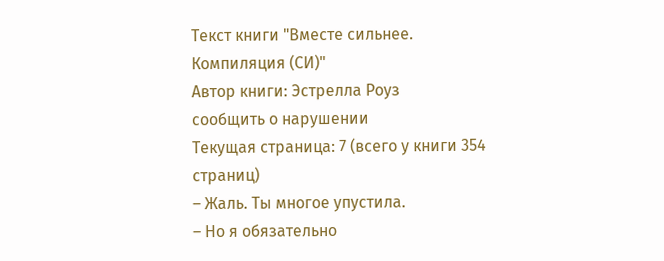Текст книги "Вместе сильнее. Компиляция (СИ)"
Автор книги: Эстрелла Роуз
сообщить о нарушении
Текущая страница: 7 (всего у книги 354 страниц)
– Жаль. Ты многое упустила.
– Но я обязательно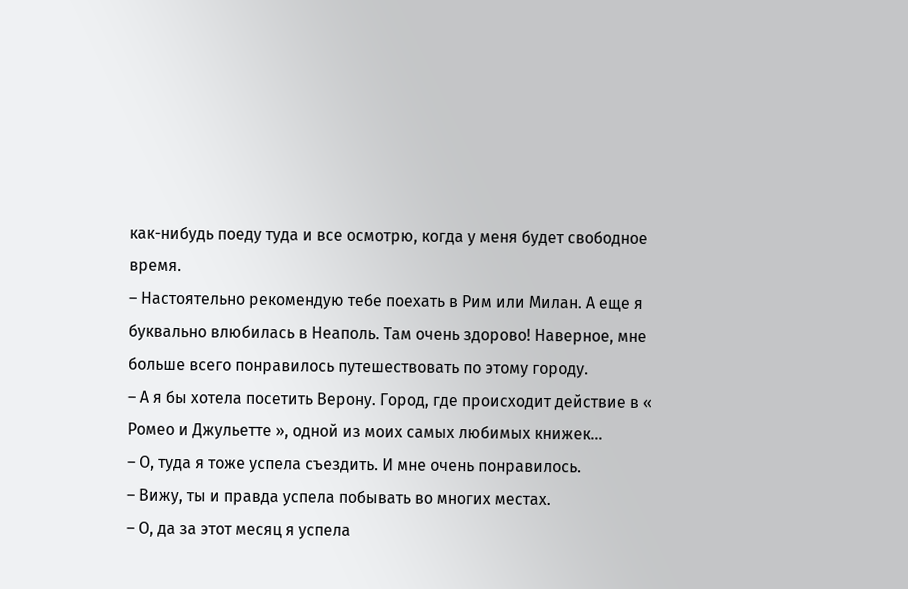как-нибудь поеду туда и все осмотрю, когда у меня будет свободное время.
– Настоятельно рекомендую тебе поехать в Рим или Милан. А еще я буквально влюбилась в Неаполь. Там очень здорово! Наверное, мне больше всего понравилось путешествовать по этому городу.
– А я бы хотела посетить Верону. Город, где происходит действие в « Ромео и Джульетте », одной из моих самых любимых книжек…
– О, туда я тоже успела съездить. И мне очень понравилось.
– Вижу, ты и правда успела побывать во многих местах.
– О, да за этот месяц я успела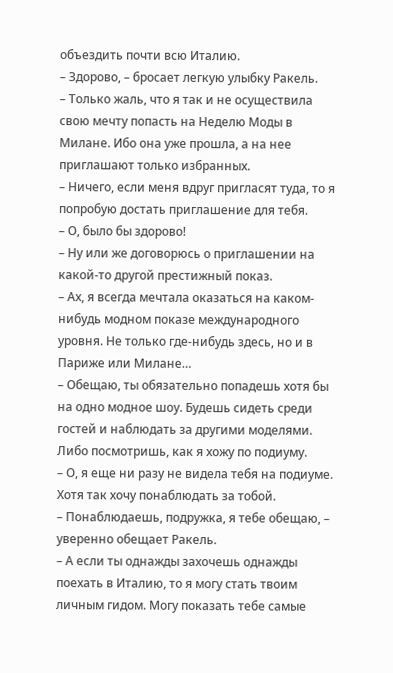объездить почти всю Италию.
– Здорово, – бросает легкую улыбку Ракель.
– Только жаль, что я так и не осуществила свою мечту попасть на Неделю Моды в Милане. Ибо она уже прошла, а на нее приглашают только избранных.
– Ничего, если меня вдруг пригласят туда, то я попробую достать приглашение для тебя.
– О, было бы здорово!
– Ну или же договорюсь о приглашении на какой-то другой престижный показ.
– Ах, я всегда мечтала оказаться на каком-нибудь модном показе международного уровня. Не только где-нибудь здесь, но и в Париже или Милане…
– Обещаю, ты обязательно попадешь хотя бы на одно модное шоу. Будешь сидеть среди гостей и наблюдать за другими моделями. Либо посмотришь, как я хожу по подиуму.
– О, я еще ни разу не видела тебя на подиуме. Хотя так хочу понаблюдать за тобой.
– Понаблюдаешь, подружка, я тебе обещаю, – уверенно обещает Ракель.
– А если ты однажды захочешь однажды поехать в Италию, то я могу стать твоим личным гидом. Могу показать тебе самые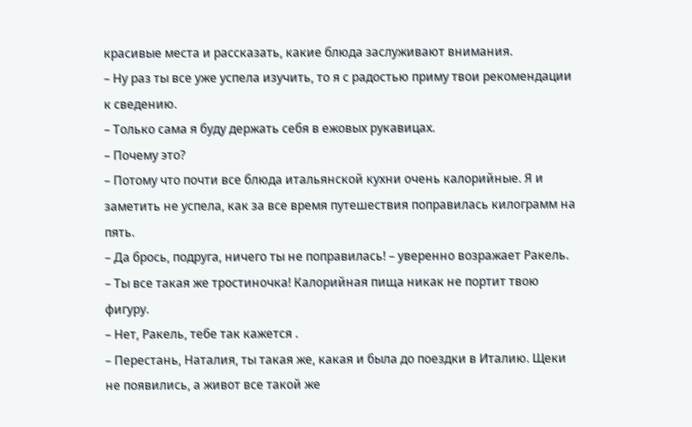красивые места и рассказать, какие блюда заслуживают внимания.
– Ну раз ты все уже успела изучить, то я с радостью приму твои рекомендации к сведению.
– Только сама я буду держать себя в ежовых рукавицах.
– Почему это?
– Потому что почти все блюда итальянской кухни очень калорийные. Я и заметить не успела, как за все время путешествия поправилась килограмм на пять.
– Да брось, подруга, ничего ты не поправилась! – уверенно возражает Ракель. – Ты все такая же тростиночка! Калорийная пища никак не портит твою фигуру.
– Нет, Ракель, тебе так кажется .
– Перестань, Наталия, ты такая же, какая и была до поездки в Италию. Щеки не появились, а живот все такой же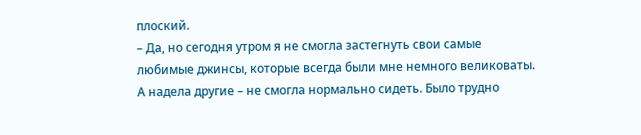плоский.
– Да, но сегодня утром я не смогла застегнуть свои самые любимые джинсы, которые всегда были мне немного великоваты. А надела другие – не смогла нормально сидеть. Было трудно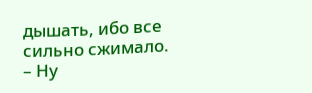дышать, ибо все сильно сжимало.
– Ну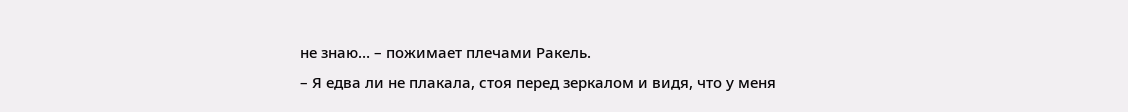не знаю… – пожимает плечами Ракель.
– Я едва ли не плакала, стоя перед зеркалом и видя, что у меня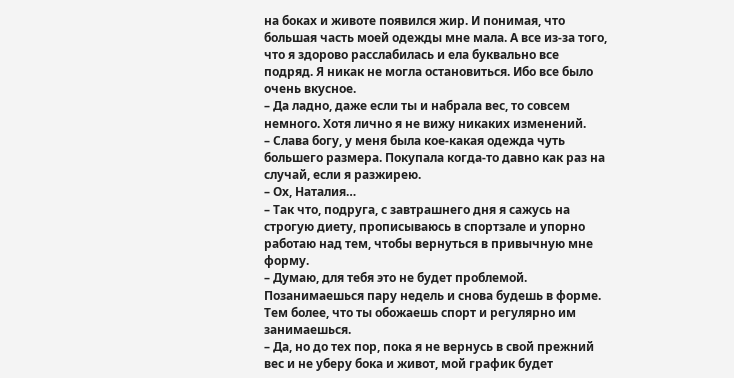на боках и животе появился жир. И понимая, что большая часть моей одежды мне мала. А все из-за того, что я здорово расслабилась и ела буквально все подряд. Я никак не могла остановиться. Ибо все было очень вкусное.
– Да ладно, даже если ты и набрала вес, то совсем немного. Хотя лично я не вижу никаких изменений.
– Слава богу, у меня была кое-какая одежда чуть большего размера. Покупала когда-то давно как раз на случай, если я разжирею.
– Ох, Наталия…
– Так что, подруга, с завтрашнего дня я сажусь на строгую диету, прописываюсь в спортзале и упорно работаю над тем, чтобы вернуться в привычную мне форму.
– Думаю, для тебя это не будет проблемой. Позанимаешься пару недель и снова будешь в форме. Тем более, что ты обожаешь спорт и регулярно им занимаешься.
– Да, но до тех пор, пока я не вернусь в свой прежний вес и не уберу бока и живот, мой график будет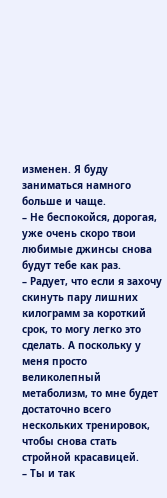изменен. Я буду заниматься намного больше и чаще.
– Не беспокойся, дорогая, уже очень скоро твои любимые джинсы снова будут тебе как раз.
– Радует, что если я захочу скинуть пару лишних килограмм за короткий срок, то могу легко это сделать. А поскольку у меня просто великолепный метаболизм, то мне будет достаточно всего нескольких тренировок, чтобы снова стать стройной красавицей.
– Ты и так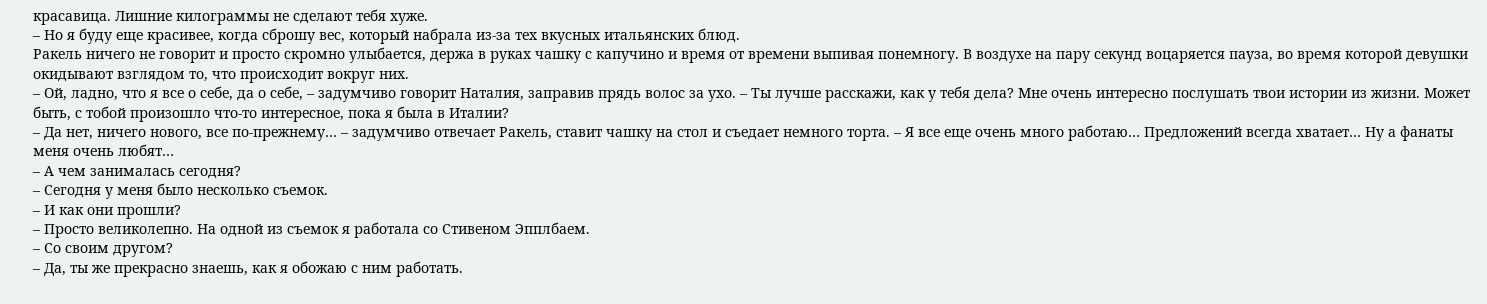красавица. Лишние килограммы не сделают тебя хуже.
– Но я буду еще красивее, когда сброшу вес, который набрала из-за тех вкусных итальянских блюд.
Ракель ничего не говорит и просто скромно улыбается, держа в руках чашку с капучино и время от времени выпивая понемногу. В воздухе на пару секунд воцаряется пауза, во время которой девушки окидывают взглядом то, что происходит вокруг них.
– Ой, ладно, что я все о себе, да о себе, – задумчиво говорит Наталия, заправив прядь волос за ухо. – Ты лучше расскажи, как у тебя дела? Мне очень интересно послушать твои истории из жизни. Может быть, с тобой произошло что-то интересное, пока я была в Италии?
– Да нет, ничего нового, все по-прежнему… – задумчиво отвечает Ракель, ставит чашку на стол и съедает немного торта. – Я все еще очень много работаю… Предложений всегда хватает… Ну а фанаты меня очень любят…
– А чем занималась сегодня?
– Сегодня у меня было несколько съемок.
– И как они прошли?
– Просто великолепно. На одной из съемок я работала со Стивеном Эпплбаем.
– Со своим другом?
– Да, ты же прекрасно знаешь, как я обожаю с ним работать.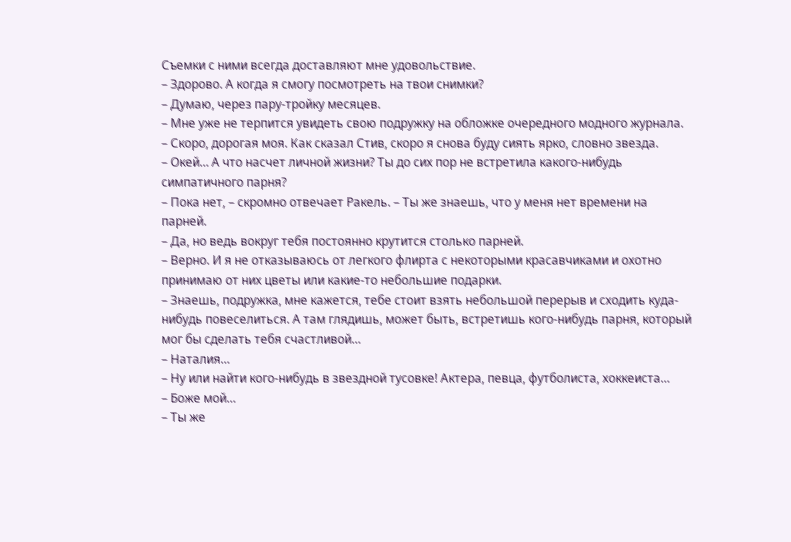Съемки с ними всегда доставляют мне удовольствие.
– Здорово. А когда я смогу посмотреть на твои снимки?
– Думаю, через пару-тройку месяцев.
– Мне уже не терпится увидеть свою подружку на обложке очередного модного журнала.
– Скоро, дорогая моя. Как сказал Стив, скоро я снова буду сиять ярко, словно звезда.
– Окей… А что насчет личной жизни? Ты до сих пор не встретила какого-нибудь симпатичного парня?
– Пока нет, – скромно отвечает Ракель. – Ты же знаешь, что у меня нет времени на парней.
– Да, но ведь вокруг тебя постоянно крутится столько парней.
– Верно. И я не отказываюсь от легкого флирта с некоторыми красавчиками и охотно принимаю от них цветы или какие-то небольшие подарки.
– Знаешь, подружка, мне кажется, тебе стоит взять небольшой перерыв и сходить куда-нибудь повеселиться. А там глядишь, может быть, встретишь кого-нибудь парня, который мог бы сделать тебя счастливой…
– Наталия…
– Ну или найти кого-нибудь в звездной тусовке! Актера, певца, футболиста, хоккеиста…
– Боже мой…
– Ты же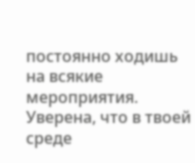постоянно ходишь на всякие мероприятия. Уверена, что в твоей среде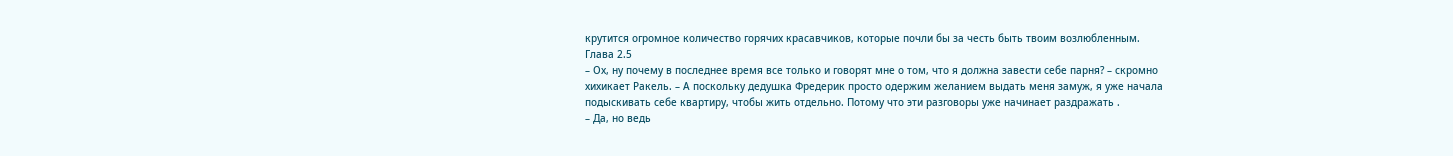крутится огромное количество горячих красавчиков, которые почли бы за честь быть твоим возлюбленным.
Глава 2.5
– Ох, ну почему в последнее время все только и говорят мне о том, что я должна завести себе парня? – скромно хихикает Ракель. – А поскольку дедушка Фредерик просто одержим желанием выдать меня замуж, я уже начала подыскивать себе квартиру, чтобы жить отдельно. Потому что эти разговоры уже начинает раздражать .
– Да, но ведь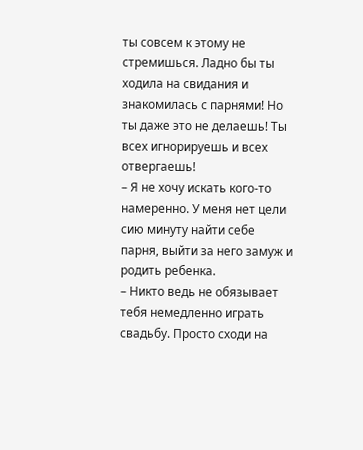ты совсем к этому не стремишься. Ладно бы ты ходила на свидания и знакомилась с парнями! Но ты даже это не делаешь! Ты всех игнорируешь и всех отвергаешь!
– Я не хочу искать кого-то намеренно. У меня нет цели сию минуту найти себе парня, выйти за него замуж и родить ребенка.
– Никто ведь не обязывает тебя немедленно играть свадьбу. Просто сходи на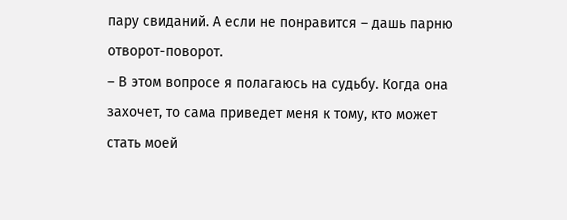пару свиданий. А если не понравится – дашь парню отворот-поворот.
– В этом вопросе я полагаюсь на судьбу. Когда она захочет, то сама приведет меня к тому, кто может стать моей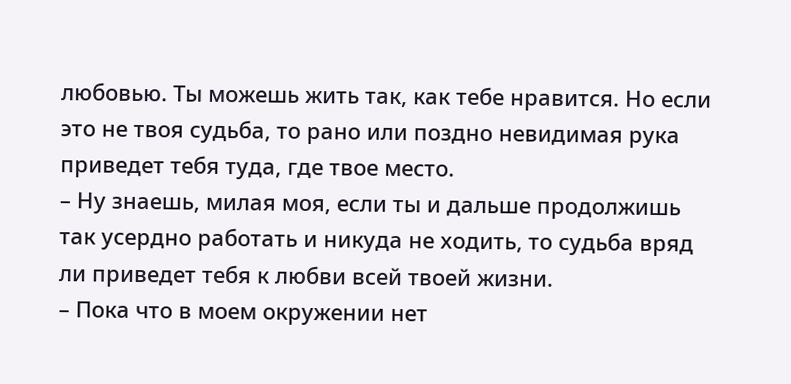любовью. Ты можешь жить так, как тебе нравится. Но если это не твоя судьба, то рано или поздно невидимая рука приведет тебя туда, где твое место.
– Ну знаешь, милая моя, если ты и дальше продолжишь так усердно работать и никуда не ходить, то судьба вряд ли приведет тебя к любви всей твоей жизни.
– Пока что в моем окружении нет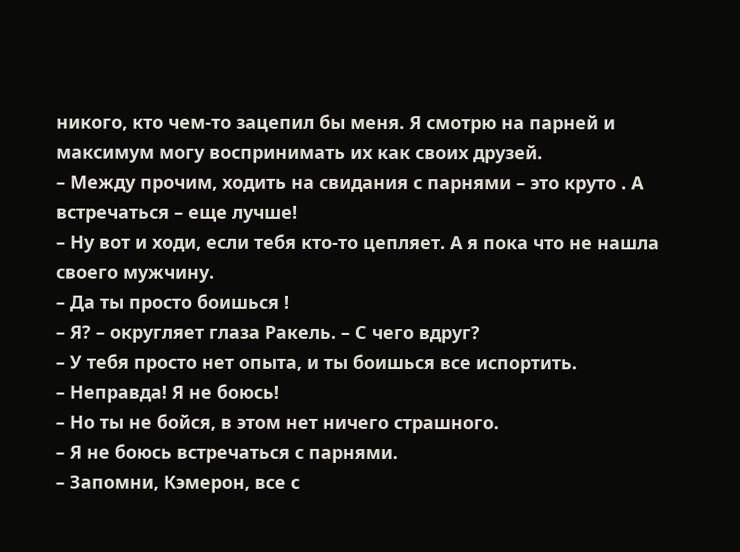никого, кто чем-то зацепил бы меня. Я смотрю на парней и максимум могу воспринимать их как своих друзей.
– Между прочим, ходить на свидания с парнями – это круто . А встречаться – еще лучше!
– Ну вот и ходи, если тебя кто-то цепляет. А я пока что не нашла своего мужчину.
– Да ты просто боишься !
– Я? – округляет глаза Ракель. – С чего вдруг?
– У тебя просто нет опыта, и ты боишься все испортить.
– Неправда! Я не боюсь!
– Но ты не бойся, в этом нет ничего страшного.
– Я не боюсь встречаться с парнями.
– Запомни, Кэмерон, все с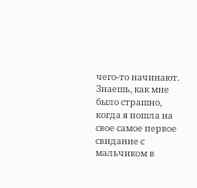чего-то начинают. Знаешь, как мне было страшно, когда я пошла на свое самое первое свидание с мальчиком в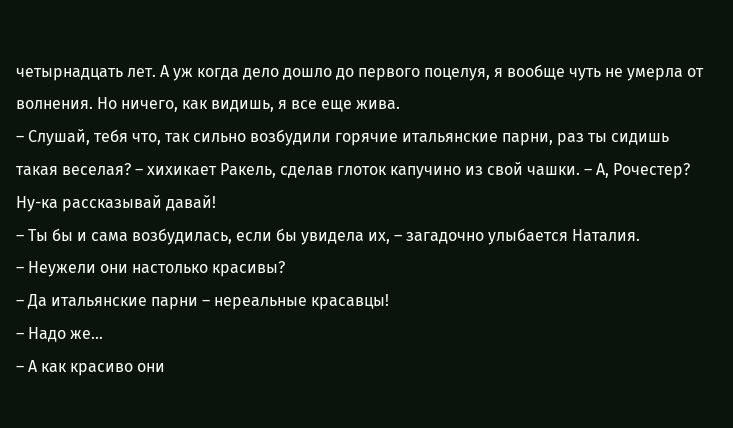четырнадцать лет. А уж когда дело дошло до первого поцелуя, я вообще чуть не умерла от волнения. Но ничего, как видишь, я все еще жива.
– Слушай, тебя что, так сильно возбудили горячие итальянские парни, раз ты сидишь такая веселая? – хихикает Ракель, сделав глоток капучино из свой чашки. – А, Рочестер? Ну-ка рассказывай давай!
– Ты бы и сама возбудилась, если бы увидела их, – загадочно улыбается Наталия.
– Неужели они настолько красивы?
– Да итальянские парни – нереальные красавцы!
– Надо же…
– А как красиво они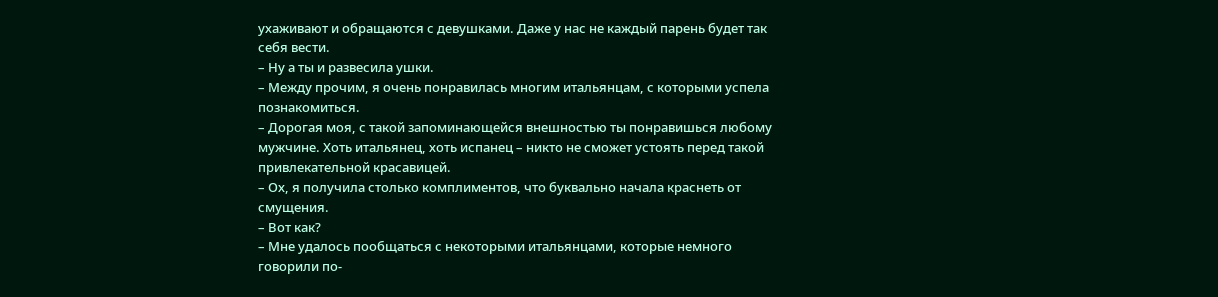ухаживают и обращаются с девушками. Даже у нас не каждый парень будет так себя вести.
– Ну а ты и развесила ушки.
– Между прочим, я очень понравилась многим итальянцам, с которыми успела познакомиться.
– Дорогая моя, с такой запоминающейся внешностью ты понравишься любому мужчине. Хоть итальянец, хоть испанец – никто не сможет устоять перед такой привлекательной красавицей.
– Ох, я получила столько комплиментов, что буквально начала краснеть от смущения.
– Вот как?
– Мне удалось пообщаться с некоторыми итальянцами, которые немного говорили по-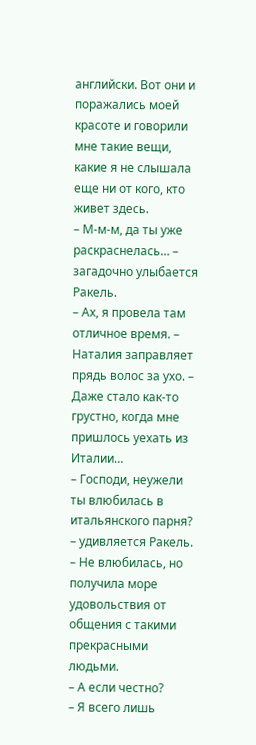английски. Вот они и поражались моей красоте и говорили мне такие вещи, какие я не слышала еще ни от кого, кто живет здесь.
– М-м-м, да ты уже раскраснелась… – загадочно улыбается Ракель.
– Ах, я провела там отличное время. – Наталия заправляет прядь волос за ухо. – Даже стало как-то грустно, когда мне пришлось уехать из Италии…
– Господи, неужели ты влюбилась в итальянского парня? – удивляется Ракель.
– Не влюбилась, но получила море удовольствия от общения с такими прекрасными людьми.
– А если честно?
– Я всего лишь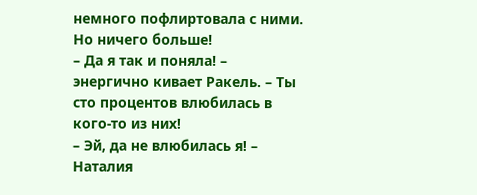немного пофлиртовала с ними. Но ничего больше!
– Да я так и поняла! – энергично кивает Ракель. – Ты сто процентов влюбилась в кого-то из них!
– Эй, да не влюбилась я! – Наталия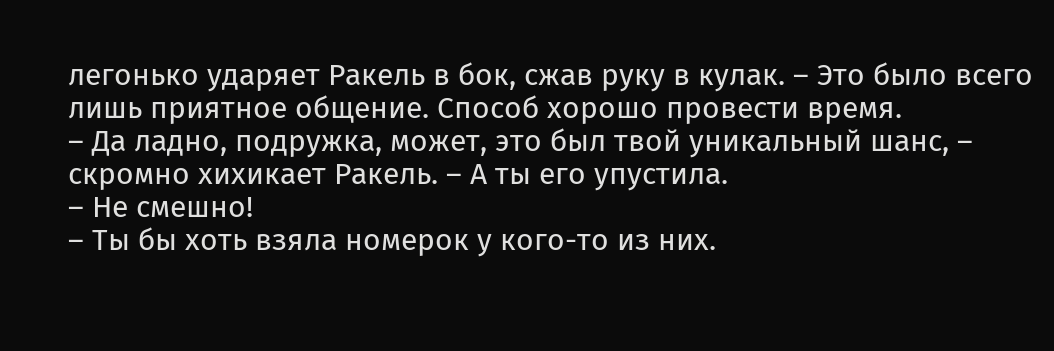легонько ударяет Ракель в бок, сжав руку в кулак. – Это было всего лишь приятное общение. Способ хорошо провести время.
– Да ладно, подружка, может, это был твой уникальный шанс, – скромно хихикает Ракель. – А ты его упустила.
– Не смешно!
– Ты бы хоть взяла номерок у кого-то из них.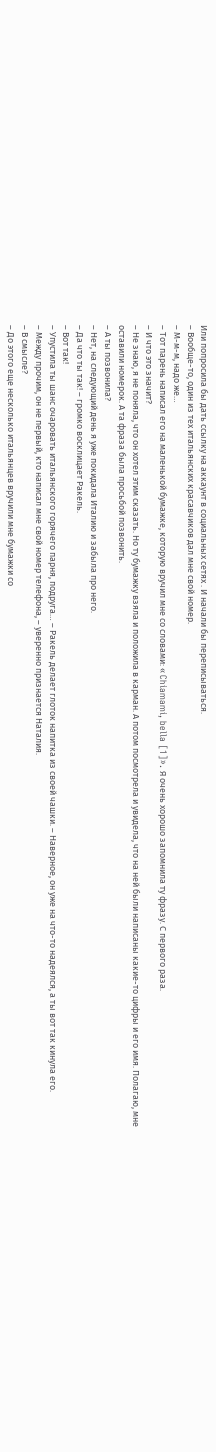Или попросила бы дать ссылку на аккаунт в социальных сетях . И начали бы переписываться.
– Вообще-то, один из тех итальянских красавчиков дал мне свой номер.
– М-м-м, надо же…
– Тот парень написал его на маленькой бумажке, которую вручил мне со словами: « Chiamami, bella [1]». Я очень хорошо запомнила ту фразу. С первого раза.
– И что это значит?
– Не знаю, я не поняла, что он хотел этим сказать. Но ту бумажку взяла и положила в карман. А потом посмотрела и увидела, что на ней были написаны какие-то цифры и его имя. Полагаю, мне оставили номерок. А та фраза была просьбой позвонить.
– А ты позвонила?
– Нет, на следующий день я уже покидала Италию и забыла про него.
– Да что ты так! – громко восклицает Ракель.
– Вот так!
– Упустила ты шанс очаровать итальянского горячего парня, подруга… – Ракель делает глоток напитка из своей чашки. – Наверное, он уже на что-то надеялся, а ты вот так кинула его.
– Между прочим, он не первый, кто написал мне свой номер телефона, – уверенно признается Наталия.
– В смысле?
– До этого еще несколько итальянцев вручили мне бумажки со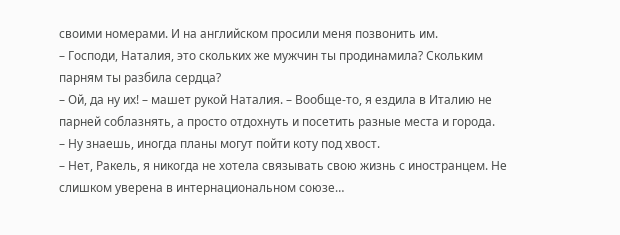своими номерами. И на английском просили меня позвонить им.
– Господи, Наталия, это скольких же мужчин ты продинамила? Скольким парням ты разбила сердца?
– Ой, да ну их! – машет рукой Наталия. – Вообще-то, я ездила в Италию не парней соблазнять, а просто отдохнуть и посетить разные места и города.
– Ну знаешь, иногда планы могут пойти коту под хвост.
– Нет, Ракель, я никогда не хотела связывать свою жизнь с иностранцем. Не слишком уверена в интернациональном союзе…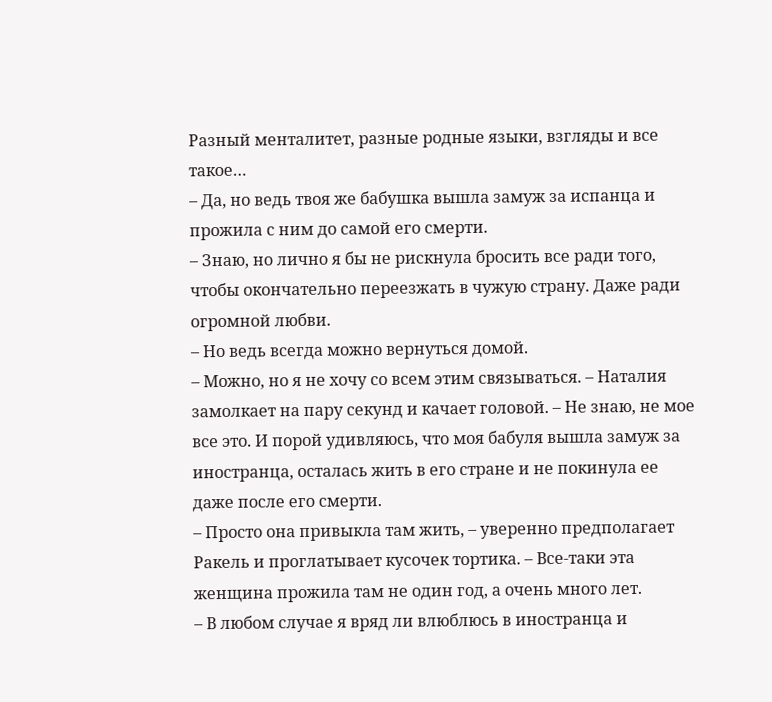Разный менталитет, разные родные языки, взгляды и все такое…
– Да, но ведь твоя же бабушка вышла замуж за испанца и прожила с ним до самой его смерти.
– Знаю, но лично я бы не рискнула бросить все ради того, чтобы окончательно переезжать в чужую страну. Даже ради огромной любви.
– Но ведь всегда можно вернуться домой.
– Можно, но я не хочу со всем этим связываться. – Наталия замолкает на пару секунд и качает головой. – Не знаю, не мое все это. И порой удивляюсь, что моя бабуля вышла замуж за иностранца, осталась жить в его стране и не покинула ее даже после его смерти.
– Просто она привыкла там жить, – уверенно предполагает Ракель и проглатывает кусочек тортика. – Все-таки эта женщина прожила там не один год, а очень много лет.
– В любом случае я вряд ли влюблюсь в иностранца и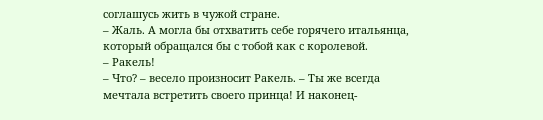соглашусь жить в чужой стране.
– Жаль. А могла бы отхватить себе горячего итальянца, который обращался бы с тобой как с королевой.
– Ракель!
– Что? – весело произносит Ракель. – Ты же всегда мечтала встретить своего принца! И наконец-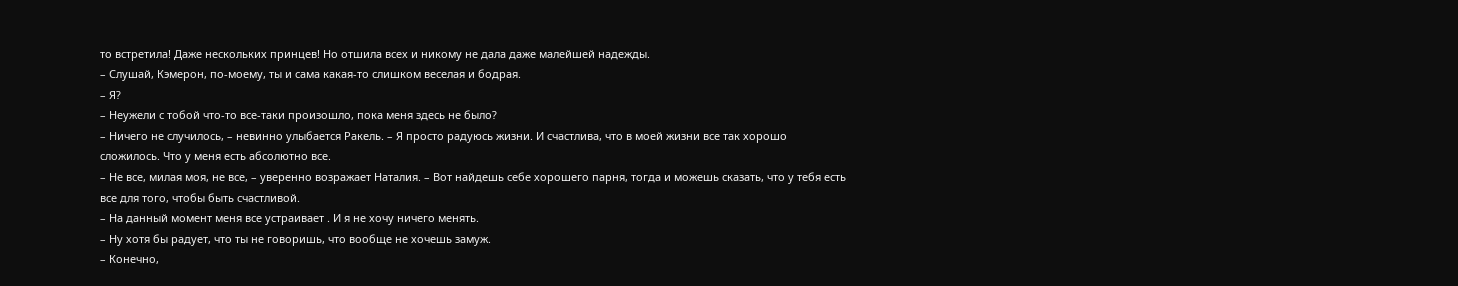то встретила! Даже нескольких принцев! Но отшила всех и никому не дала даже малейшей надежды.
– Слушай, Кэмерон, по-моему, ты и сама какая-то слишком веселая и бодрая.
– Я?
– Неужели с тобой что-то все-таки произошло, пока меня здесь не было?
– Ничего не случилось, – невинно улыбается Ракель. – Я просто радуюсь жизни. И счастлива, что в моей жизни все так хорошо сложилось. Что у меня есть абсолютно все.
– Не все, милая моя, не все, – уверенно возражает Наталия. – Вот найдешь себе хорошего парня, тогда и можешь сказать, что у тебя есть все для того, чтобы быть счастливой.
– На данный момент меня все устраивает . И я не хочу ничего менять.
– Ну хотя бы радует, что ты не говоришь, что вообще не хочешь замуж.
– Конечно,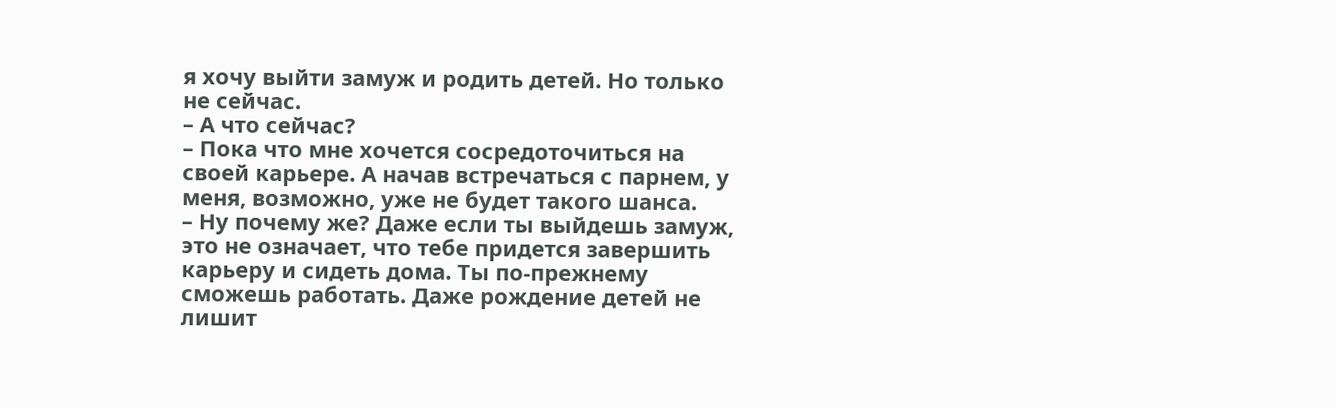я хочу выйти замуж и родить детей. Но только не сейчас.
– А что сейчас?
– Пока что мне хочется сосредоточиться на своей карьере. А начав встречаться с парнем, у меня, возможно, уже не будет такого шанса.
– Ну почему же? Даже если ты выйдешь замуж, это не означает, что тебе придется завершить карьеру и сидеть дома. Ты по-прежнему сможешь работать. Даже рождение детей не лишит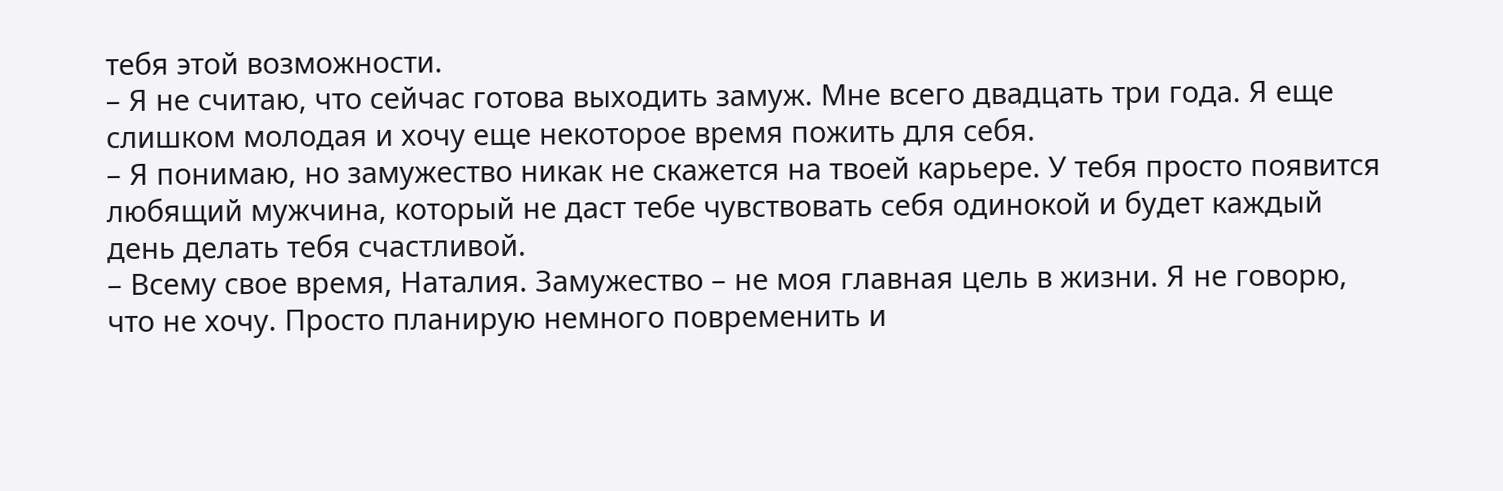тебя этой возможности.
– Я не считаю, что сейчас готова выходить замуж. Мне всего двадцать три года. Я еще слишком молодая и хочу еще некоторое время пожить для себя.
– Я понимаю, но замужество никак не скажется на твоей карьере. У тебя просто появится любящий мужчина, который не даст тебе чувствовать себя одинокой и будет каждый день делать тебя счастливой.
– Всему свое время, Наталия. Замужество – не моя главная цель в жизни. Я не говорю, что не хочу. Просто планирую немного повременить и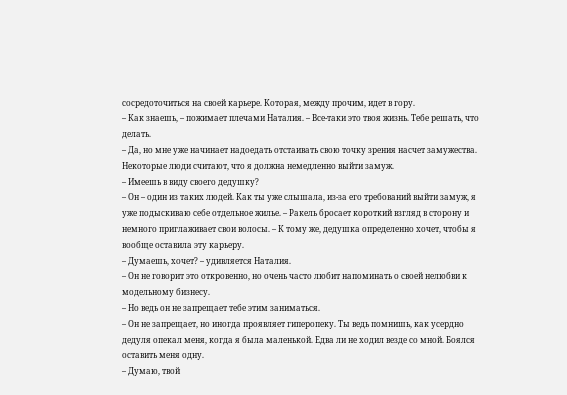сосредоточиться на своей карьере. Которая, между прочим, идет в гору.
– Как знаешь, – пожимает плечами Наталия. – Все-таки это твоя жизнь. Тебе решать, что делать.
– Да, но мне уже начинает надоедать отстаивать свою точку зрения насчет замужества. Некоторые люди считают, что я должна немедленно выйти замуж.
– Имеешь в виду своего дедушку?
– Он – один из таких людей. Как ты уже слышала, из-за его требований выйти замуж, я уже подыскиваю себе отдельное жилье. – Ракель бросает короткий взгляд в сторону и немного приглаживает свои волосы. – К тому же, дедушка определенно хочет, чтобы я вообще оставила эту карьеру.
– Думаешь, хочет? – удивляется Наталия.
– Он не говорит это откровенно, но очень часто любит напоминать о своей нелюбви к модельному бизнесу.
– Но ведь он не запрещает тебе этим заниматься.
– Он не запрещает, но иногда проявляет гиперопеку. Ты ведь помнишь, как усердно дедуля опекал меня, когда я была маленькой. Едва ли не ходил везде со мной. Боялся оставить меня одну.
– Думаю, твой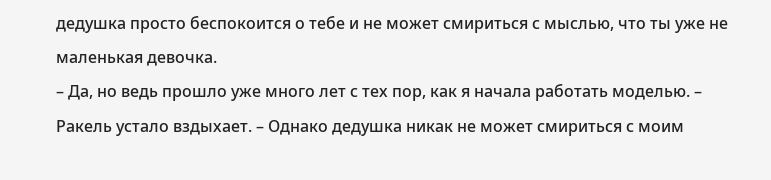дедушка просто беспокоится о тебе и не может смириться с мыслью, что ты уже не маленькая девочка.
– Да, но ведь прошло уже много лет с тех пор, как я начала работать моделью. – Ракель устало вздыхает. – Однако дедушка никак не может смириться с моим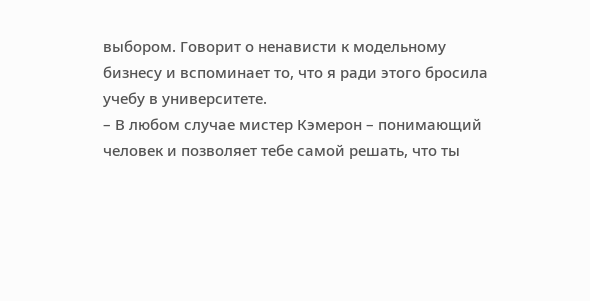выбором. Говорит о ненависти к модельному бизнесу и вспоминает то, что я ради этого бросила учебу в университете.
– В любом случае мистер Кэмерон – понимающий человек и позволяет тебе самой решать, что ты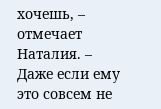хочешь, – отмечает Наталия. – Даже если ему это совсем не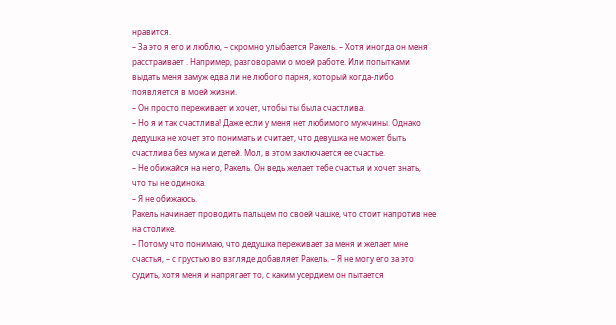нравится.
– За это я его и люблю, – скромно улыбается Ракель. – Хотя иногда он меня расстраивает . Например, разговорами о моей работе. Или попытками выдать меня замуж едва ли не любого парня, который когда-либо появляется в моей жизни.
– Он просто переживает и хочет, чтобы ты была счастлива.
– Но я и так счастлива! Даже если у меня нет любимого мужчины. Однако дедушка не хочет это понимать и считает, что девушка не может быть счастлива без мужа и детей. Мол, в этом заключается ее счастье.
– Не обижайся на него, Ракель. Он ведь желает тебе счастья и хочет знать, что ты не одинока.
– Я не обижаюсь.
Ракель начинает проводить пальцем по своей чашке, что стоит напротив нее на столике.
– Потому что понимаю, что дедушка переживает за меня и желает мне счастья, – с грустью во взгляде добавляет Ракель. – Я не могу его за это судить, хотя меня и напрягает то, с каким усердием он пытается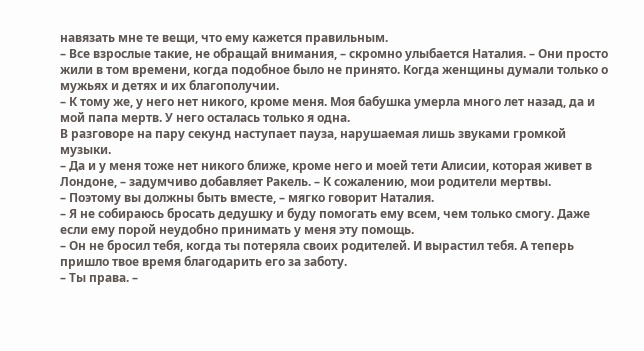навязать мне те вещи, что ему кажется правильным.
– Все взрослые такие, не обращай внимания, – скромно улыбается Наталия. – Они просто жили в том времени, когда подобное было не принято. Когда женщины думали только о мужьях и детях и их благополучии.
– К тому же, у него нет никого, кроме меня. Моя бабушка умерла много лет назад, да и мой папа мертв. У него осталась только я одна.
В разговоре на пару секунд наступает пауза, нарушаемая лишь звуками громкой музыки.
– Да и у меня тоже нет никого ближе, кроме него и моей тети Алисии, которая живет в Лондоне, – задумчиво добавляет Ракель. – К сожалению, мои родители мертвы.
– Поэтому вы должны быть вместе, – мягко говорит Наталия.
– Я не собираюсь бросать дедушку и буду помогать ему всем, чем только смогу. Даже если ему порой неудобно принимать у меня эту помощь.
– Он не бросил тебя, когда ты потеряла своих родителей. И вырастил тебя. А теперь пришло твое время благодарить его за заботу.
– Ты права. –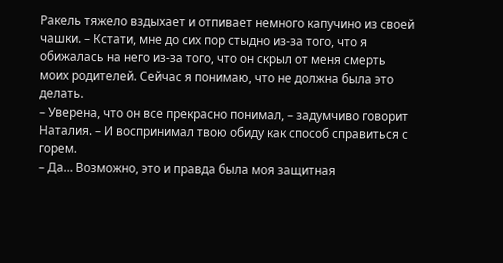Ракель тяжело вздыхает и отпивает немного капучино из своей чашки. – Кстати, мне до сих пор стыдно из-за того, что я обижалась на него из-за того, что он скрыл от меня смерть моих родителей. Сейчас я понимаю, что не должна была это делать.
– Уверена, что он все прекрасно понимал, – задумчиво говорит Наталия. – И воспринимал твою обиду как способ справиться с горем.
– Да… Возможно, это и правда была моя защитная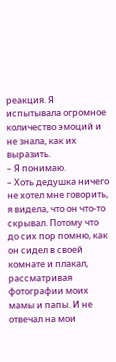реакция. Я испытывала огромное количество эмоций и не знала, как их выразить.
– Я понимаю.
– Хоть дедушка ничего не хотел мне говорить, я видела, что он что-то скрывал. Потому что до сих пор помню, как он сидел в своей комнате и плакал, рассматривая фотографии моих мамы и папы. И не отвечал на мои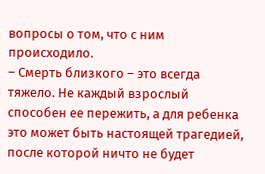вопросы о том, что с ним происходило.
– Смерть близкого – это всегда тяжело. Не каждый взрослый способен ее пережить, а для ребенка это может быть настоящей трагедией, после которой ничто не будет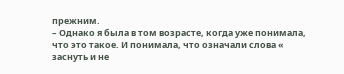прежним.
– Однако я была в том возрасте, когда уже понимала, что это такое. И понимала, что означали слова « заснуть и не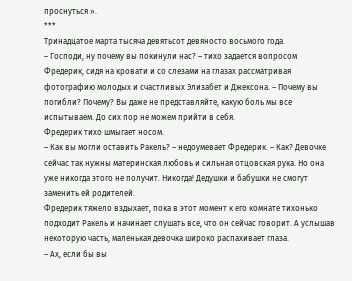проснуться ».
***
Тринадцатое марта тысяча девятьсот девяносто восьмого года.
– Господи, ну почему вы покинули нас? – тихо задается вопросом Фредерик, сидя на кровати и со слезами на глазах рассматривая фотографию молодых и счастливых Элизабет и Джексона. – Почему вы погибли? Почему? Вы даже не представляйте, какую боль мы все испытываем. До сих пор не можем прийти в себя.
Фредерик тихо шмыгает носом.
– Как вы могли оставить Ракель? – недоумевает Фредерик. – Как? Девочке сейчас так нужны материнская любовь и сильная отцовская рука. Но она уже никогда этого не получит. Никогда! Дедушки и бабушки не смогут заменить ей родителей.
Фредерик тяжело вздыхает, пока в этот момент к его комнате тихонько подходит Ракель и начинает слушать все, что он сейчас говорит. А услышав некоторую часть, маленькая девочка широко распахивает глаза.
– Ах, если бы вы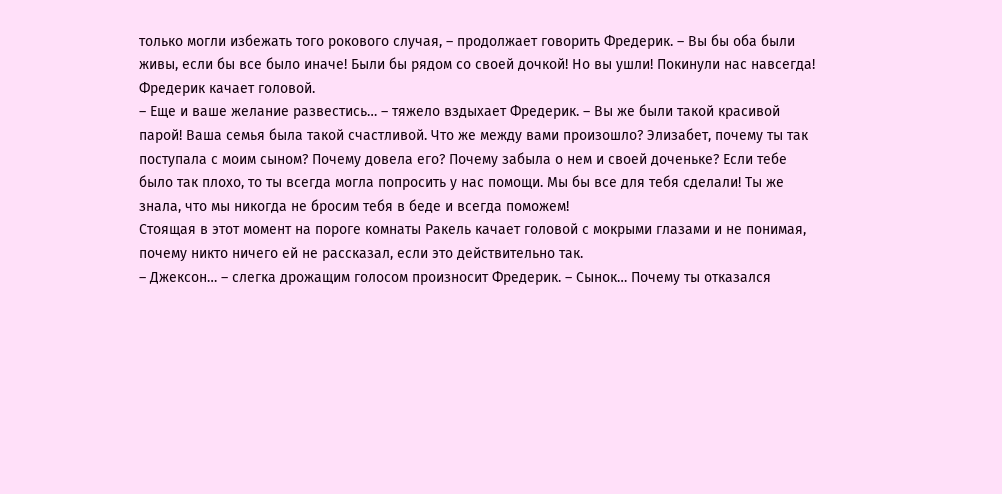только могли избежать того рокового случая, – продолжает говорить Фредерик. – Вы бы оба были живы, если бы все было иначе! Были бы рядом со своей дочкой! Но вы ушли! Покинули нас навсегда!
Фредерик качает головой.
– Еще и ваше желание развестись… – тяжело вздыхает Фредерик. – Вы же были такой красивой парой! Ваша семья была такой счастливой. Что же между вами произошло? Элизабет, почему ты так поступала с моим сыном? Почему довела его? Почему забыла о нем и своей доченьке? Если тебе было так плохо, то ты всегда могла попросить у нас помощи. Мы бы все для тебя сделали! Ты же знала, что мы никогда не бросим тебя в беде и всегда поможем!
Стоящая в этот момент на пороге комнаты Ракель качает головой с мокрыми глазами и не понимая, почему никто ничего ей не рассказал, если это действительно так.
– Джексон… – слегка дрожащим голосом произносит Фредерик. – Сынок… Почему ты отказался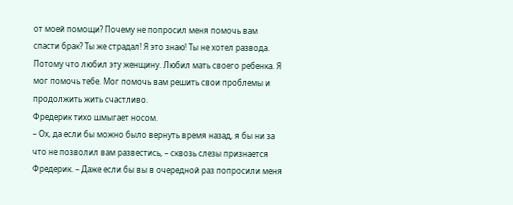от моей помощи? Почему не попросил меня помочь вам спасти брак? Ты же страдал! Я это знаю! Ты не хотел развода. Потому что любил эту женщину. Любил мать своего ребенка. Я мог помочь тебе. Мог помочь вам решить свои проблемы и продолжить жить счастливо.
Фредерик тихо шмыгает носом.
– Ох, да если бы можно было вернуть время назад, я бы ни за что не позволил вам развестись, – сквозь слезы признается Фредерик. – Даже если бы вы в очередной раз попросили меня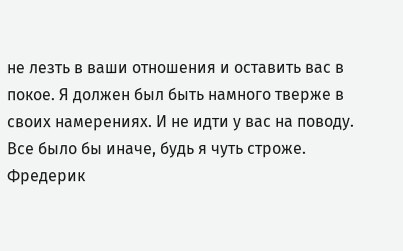не лезть в ваши отношения и оставить вас в покое. Я должен был быть намного тверже в своих намерениях. И не идти у вас на поводу. Все было бы иначе, будь я чуть строже.
Фредерик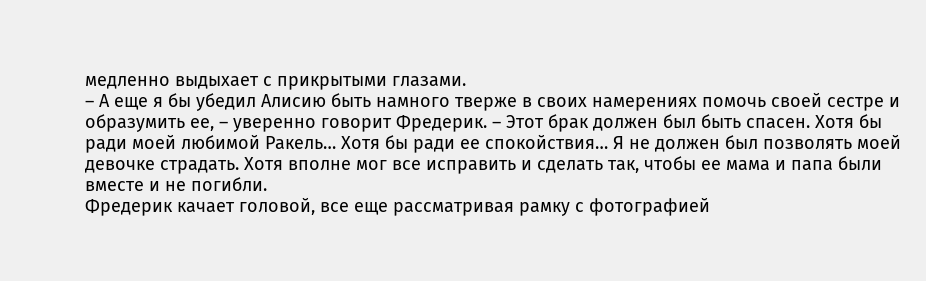медленно выдыхает с прикрытыми глазами.
– А еще я бы убедил Алисию быть намного тверже в своих намерениях помочь своей сестре и образумить ее, – уверенно говорит Фредерик. – Этот брак должен был быть спасен. Хотя бы ради моей любимой Ракель… Хотя бы ради ее спокойствия… Я не должен был позволять моей девочке страдать. Хотя вполне мог все исправить и сделать так, чтобы ее мама и папа были вместе и не погибли.
Фредерик качает головой, все еще рассматривая рамку с фотографией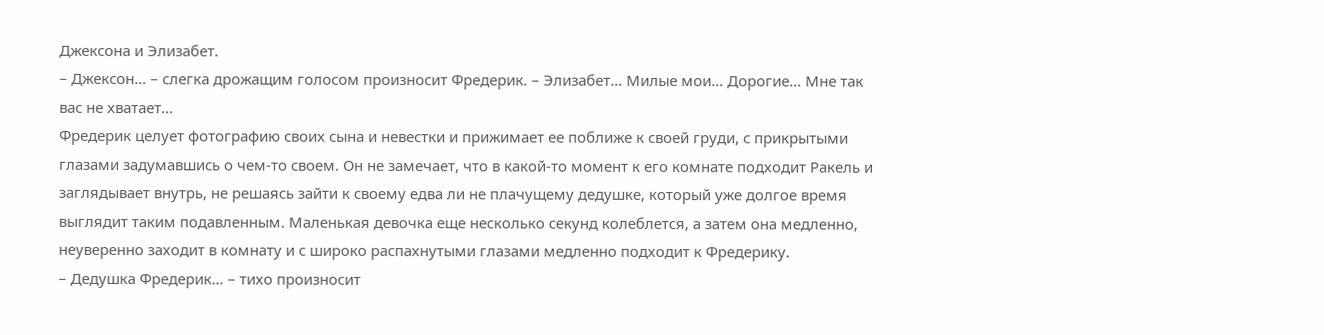Джексона и Элизабет.
– Джексон… – слегка дрожащим голосом произносит Фредерик. – Элизабет… Милые мои… Дорогие… Мне так вас не хватает…
Фредерик целует фотографию своих сына и невестки и прижимает ее поближе к своей груди, с прикрытыми глазами задумавшись о чем-то своем. Он не замечает, что в какой-то момент к его комнате подходит Ракель и заглядывает внутрь, не решаясь зайти к своему едва ли не плачущему дедушке, который уже долгое время выглядит таким подавленным. Маленькая девочка еще несколько секунд колеблется, а затем она медленно, неуверенно заходит в комнату и с широко распахнутыми глазами медленно подходит к Фредерику.
– Дедушка Фредерик… – тихо произносит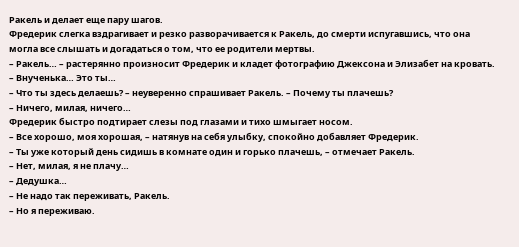Ракель и делает еще пару шагов.
Фредерик слегка вздрагивает и резко разворачивается к Ракель, до смерти испугавшись, что она могла все слышать и догадаться о том, что ее родители мертвы.
– Ракель… – растерянно произносит Фредерик и кладет фотографию Джексона и Элизабет на кровать. – Внученька… Это ты…
– Что ты здесь делаешь? – неуверенно спрашивает Ракель. – Почему ты плачешь?
– Ничего, милая, ничего…
Фредерик быстро подтирает слезы под глазами и тихо шмыгает носом.
– Все хорошо, моя хорошая, – натянув на себя улыбку, спокойно добавляет Фредерик.
– Ты уже который день сидишь в комнате один и горько плачешь, – отмечает Ракель.
– Нет, милая, я не плачу…
– Дедушка…
– Не надо так переживать, Ракель.
– Но я переживаю.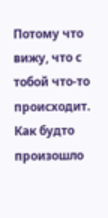Потому что вижу, что с тобой что-то происходит. Как будто произошло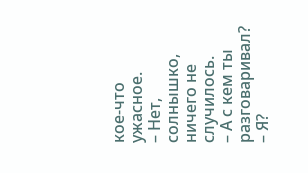кое-что ужасное.
– Нет, солнышко, ничего не случилось.
– А с кем ты разговаривал?
– Я?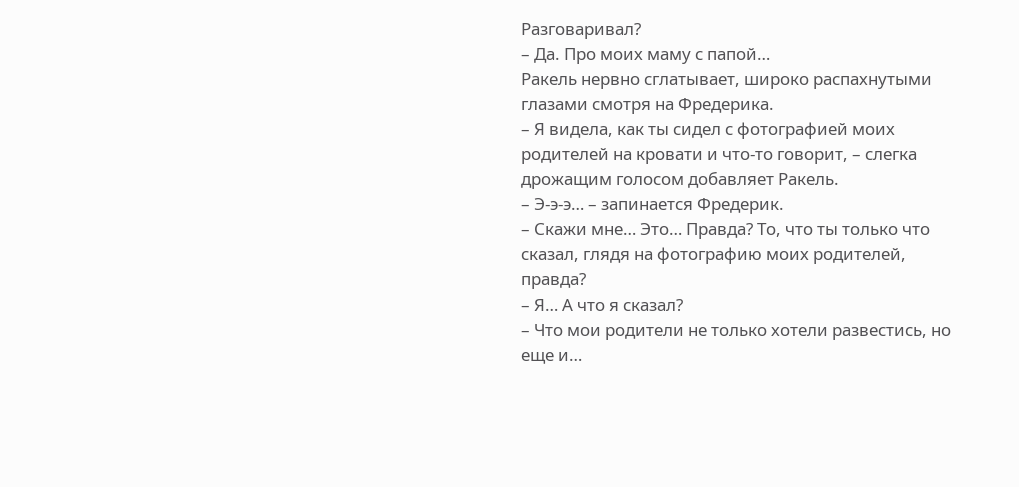Разговаривал?
– Да. Про моих маму с папой…
Ракель нервно сглатывает, широко распахнутыми глазами смотря на Фредерика.
– Я видела, как ты сидел с фотографией моих родителей на кровати и что-то говорит, – слегка дрожащим голосом добавляет Ракель.
– Э-э-э… – запинается Фредерик.
– Скажи мне… Это… Правда? То, что ты только что сказал, глядя на фотографию моих родителей, правда?
– Я… А что я сказал?
– Что мои родители не только хотели развестись, но еще и…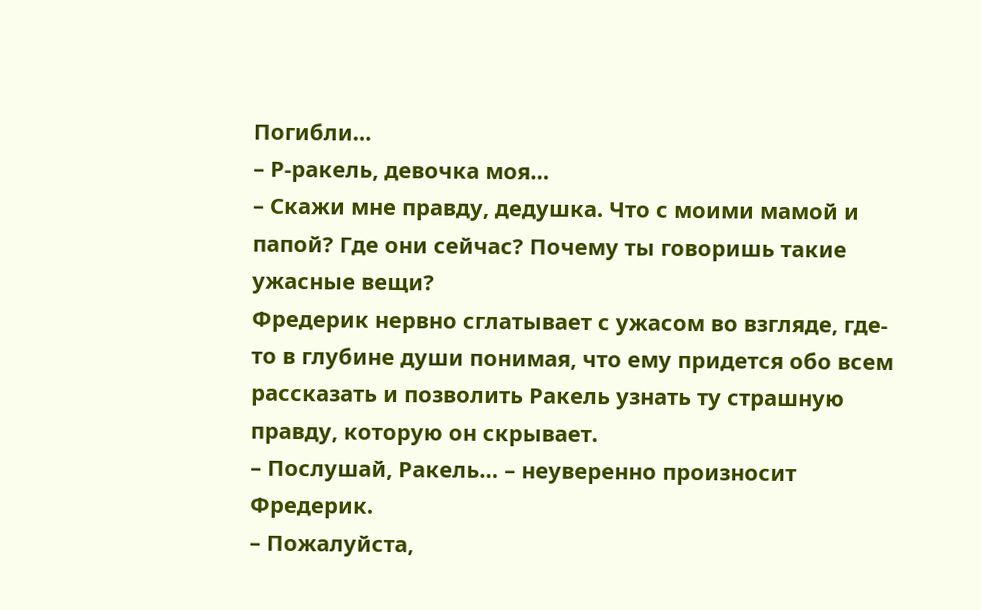Погибли…
– Р-ракель, девочка моя…
– Скажи мне правду, дедушка. Что с моими мамой и папой? Где они сейчас? Почему ты говоришь такие ужасные вещи?
Фредерик нервно сглатывает с ужасом во взгляде, где-то в глубине души понимая, что ему придется обо всем рассказать и позволить Ракель узнать ту страшную правду, которую он скрывает.
– Послушай, Ракель… – неуверенно произносит Фредерик.
– Пожалуйста,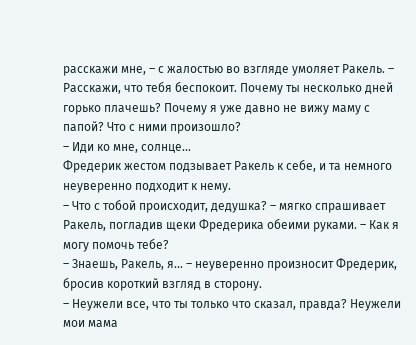расскажи мне, – с жалостью во взгляде умоляет Ракель. – Расскажи, что тебя беспокоит. Почему ты несколько дней горько плачешь? Почему я уже давно не вижу маму с папой? Что с ними произошло?
– Иди ко мне, солнце…
Фредерик жестом подзывает Ракель к себе, и та немного неуверенно подходит к нему.
– Что с тобой происходит, дедушка? – мягко спрашивает Ракель, погладив щеки Фредерика обеими руками. – Как я могу помочь тебе?
– Знаешь, Ракель, я… – неуверенно произносит Фредерик, бросив короткий взгляд в сторону.
– Неужели все, что ты только что сказал, правда? Неужели мои мама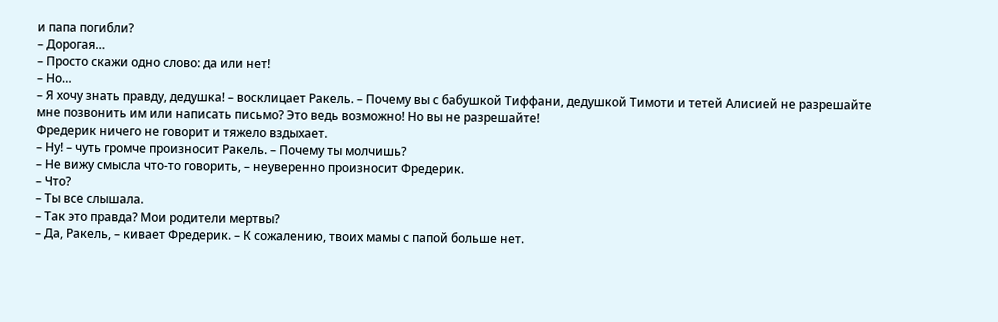и папа погибли?
– Дорогая…
– Просто скажи одно слово: да или нет!
– Но…
– Я хочу знать правду, дедушка! – восклицает Ракель. – Почему вы с бабушкой Тиффани, дедушкой Тимоти и тетей Алисией не разрешайте мне позвонить им или написать письмо? Это ведь возможно! Но вы не разрешайте!
Фредерик ничего не говорит и тяжело вздыхает.
– Ну! – чуть громче произносит Ракель. – Почему ты молчишь?
– Не вижу смысла что-то говорить, – неуверенно произносит Фредерик.
– Что?
– Ты все слышала.
– Так это правда? Мои родители мертвы?
– Да, Ракель, – кивает Фредерик. – К сожалению, твоих мамы с папой больше нет.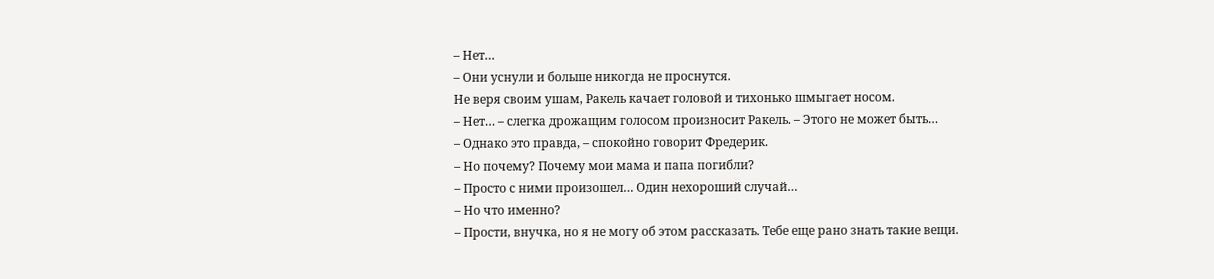– Нет…
– Они уснули и больше никогда не проснутся.
Не веря своим ушам, Ракель качает головой и тихонько шмыгает носом.
– Нет… – слегка дрожащим голосом произносит Ракель. – Этого не может быть…
– Однако это правда, – спокойно говорит Фредерик.
– Но почему? Почему мои мама и папа погибли?
– Просто с ними произошел… Один нехороший случай…
– Но что именно?
– Прости, внучка, но я не могу об этом рассказать. Тебе еще рано знать такие вещи.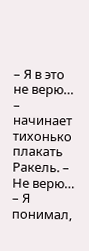– Я в это не верю… – начинает тихонько плакать Ракель. – Не верю…
– Я понимал,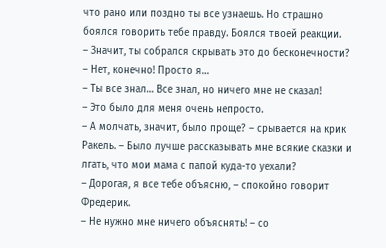что рано или поздно ты все узнаешь. Но страшно боялся говорить тебе правду. Боялся твоей реакции.
– Значит, ты собрался скрывать это до бесконечности?
– Нет, конечно! Просто я…
– Ты все знал… Все знал, но ничего мне не сказал!
– Это было для меня очень непросто.
– А молчать, значит, было проще? – срывается на крик Ракель. – Было лучше рассказывать мне всякие сказки и лгать, что мои мама с папой куда-то уехали?
– Дорогая, я все тебе объясню, – спокойно говорит Фредерик.
– Не нужно мне ничего объяснять! – со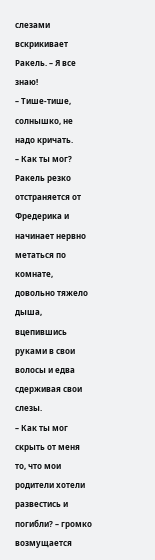слезами вскрикивает Ракель. – Я все знаю!
– Тише-тише, солнышко, не надо кричать.
– Как ты мог?
Ракель резко отстраняется от Фредерика и начинает нервно метаться по комнате, довольно тяжело дыша, вцепившись руками в свои волосы и едва сдерживая свои слезы.
– Как ты мог скрыть от меня то, что мои родители хотели развестись и погибли? – громко возмущается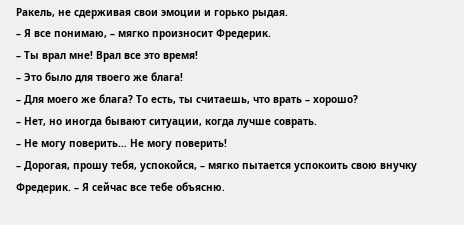Ракель, не сдерживая свои эмоции и горько рыдая.
– Я все понимаю, – мягко произносит Фредерик.
– Ты врал мне! Врал все это время!
– Это было для твоего же блага!
– Для моего же блага? То есть, ты считаешь, что врать – хорошо?
– Нет, но иногда бывают ситуации, когда лучше соврать.
– Не могу поверить… Не могу поверить!
– Дорогая, прошу тебя, успокойся, – мягко пытается успокоить свою внучку Фредерик. – Я сейчас все тебе объясню.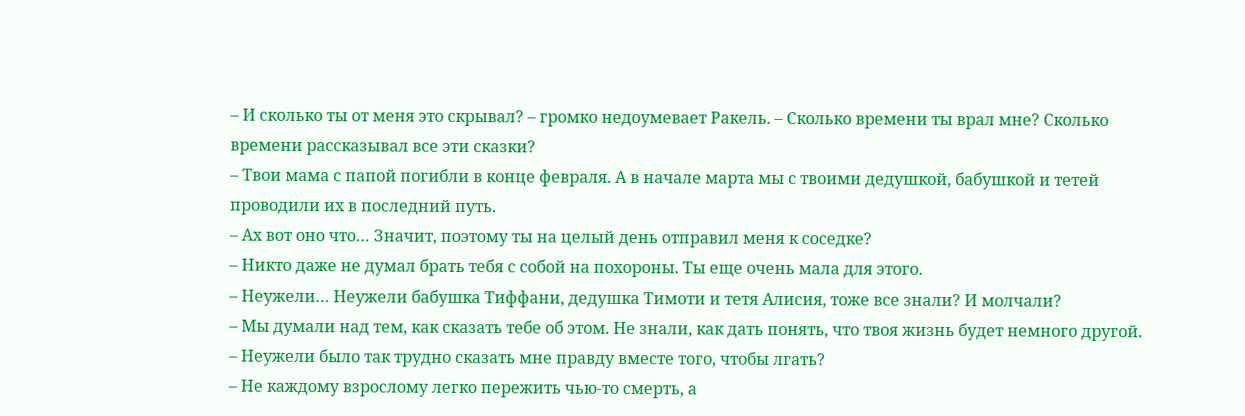– И сколько ты от меня это скрывал? – громко недоумевает Ракель. – Сколько времени ты врал мне? Сколько времени рассказывал все эти сказки?
– Твои мама с папой погибли в конце февраля. А в начале марта мы с твоими дедушкой, бабушкой и тетей проводили их в последний путь.
– Ах вот оно что… Значит, поэтому ты на целый день отправил меня к соседке?
– Никто даже не думал брать тебя с собой на похороны. Ты еще очень мала для этого.
– Неужели… Неужели бабушка Тиффани, дедушка Тимоти и тетя Алисия, тоже все знали? И молчали?
– Мы думали над тем, как сказать тебе об этом. Не знали, как дать понять, что твоя жизнь будет немного другой.
– Неужели было так трудно сказать мне правду вместе того, чтобы лгать?
– Не каждому взрослому легко пережить чью-то смерть, а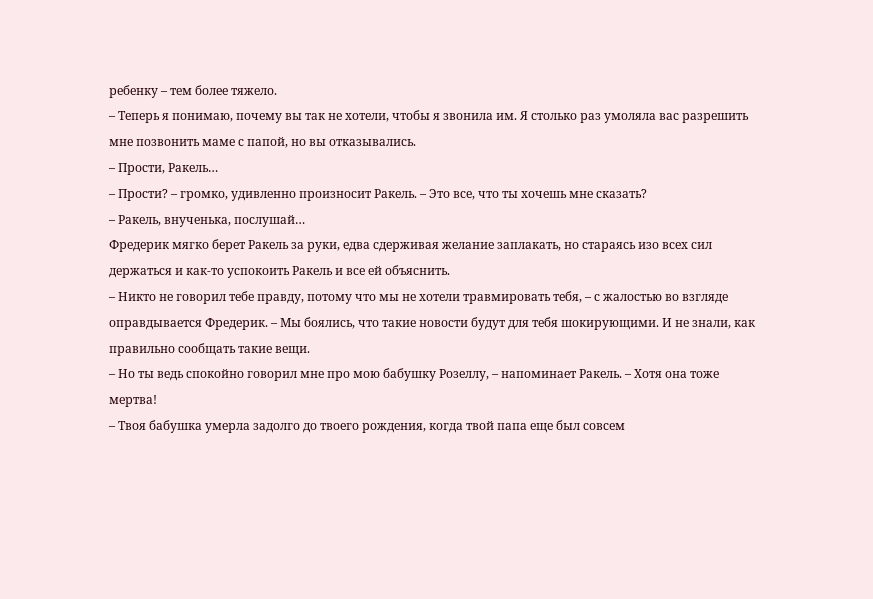ребенку – тем более тяжело.
– Теперь я понимаю, почему вы так не хотели, чтобы я звонила им. Я столько раз умоляла вас разрешить мне позвонить маме с папой, но вы отказывались.
– Прости, Ракель…
– Прости? – громко, удивленно произносит Ракель. – Это все, что ты хочешь мне сказать?
– Ракель, внученька, послушай…
Фредерик мягко берет Ракель за руки, едва сдерживая желание заплакать, но стараясь изо всех сил держаться и как-то успокоить Ракель и все ей объяснить.
– Никто не говорил тебе правду, потому что мы не хотели травмировать тебя, – с жалостью во взгляде оправдывается Фредерик. – Мы боялись, что такие новости будут для тебя шокирующими. И не знали, как правильно сообщать такие вещи.
– Но ты ведь спокойно говорил мне про мою бабушку Розеллу, – напоминает Ракель. – Хотя она тоже мертва!
– Твоя бабушка умерла задолго до твоего рождения, когда твой папа еще был совсем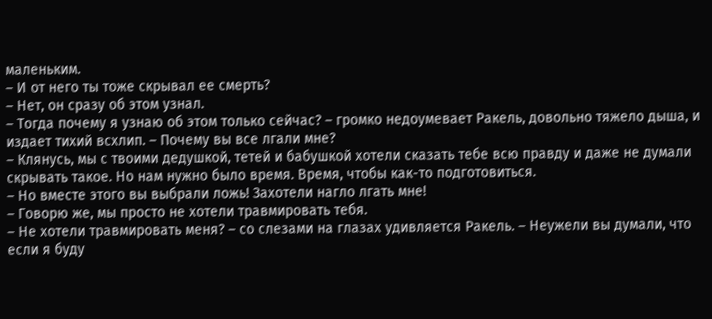маленьким.
– И от него ты тоже скрывал ее смерть?
– Нет, он сразу об этом узнал.
– Тогда почему я узнаю об этом только сейчас? – громко недоумевает Ракель, довольно тяжело дыша, и издает тихий всхлип. – Почему вы все лгали мне?
– Клянусь, мы с твоими дедушкой, тетей и бабушкой хотели сказать тебе всю правду и даже не думали скрывать такое. Но нам нужно было время. Время, чтобы как-то подготовиться.
– Но вместе этого вы выбрали ложь! Захотели нагло лгать мне!
– Говорю же, мы просто не хотели травмировать тебя.
– Не хотели травмировать меня? – со слезами на глазах удивляется Ракель. – Неужели вы думали, что если я буду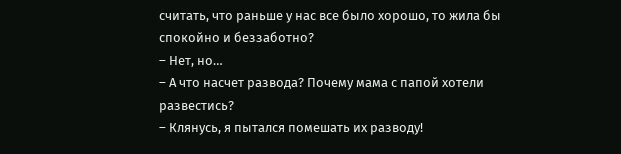считать, что раньше у нас все было хорошо, то жила бы спокойно и беззаботно?
– Нет, но…
– А что насчет развода? Почему мама с папой хотели развестись?
– Клянусь, я пытался помешать их разводу!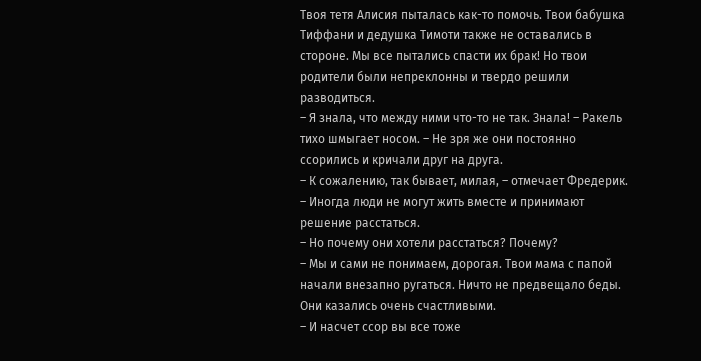Твоя тетя Алисия пыталась как-то помочь. Твои бабушка Тиффани и дедушка Тимоти также не оставались в стороне. Мы все пытались спасти их брак! Но твои родители были непреклонны и твердо решили разводиться.
– Я знала, что между ними что-то не так. Знала! – Ракель тихо шмыгает носом. – Не зря же они постоянно ссорились и кричали друг на друга.
– К сожалению, так бывает, милая, – отмечает Фредерик. – Иногда люди не могут жить вместе и принимают решение расстаться.
– Но почему они хотели расстаться? Почему?
– Мы и сами не понимаем, дорогая. Твои мама с папой начали внезапно ругаться. Ничто не предвещало беды. Они казались очень счастливыми.
– И насчет ссор вы все тоже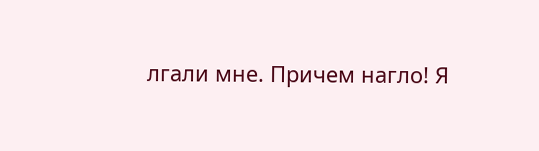лгали мне. Причем нагло! Я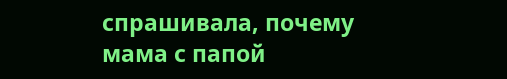спрашивала, почему мама с папой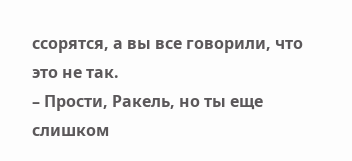ссорятся, а вы все говорили, что это не так.
– Прости, Ракель, но ты еще слишком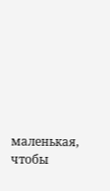маленькая, чтобы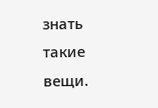знать такие вещи.